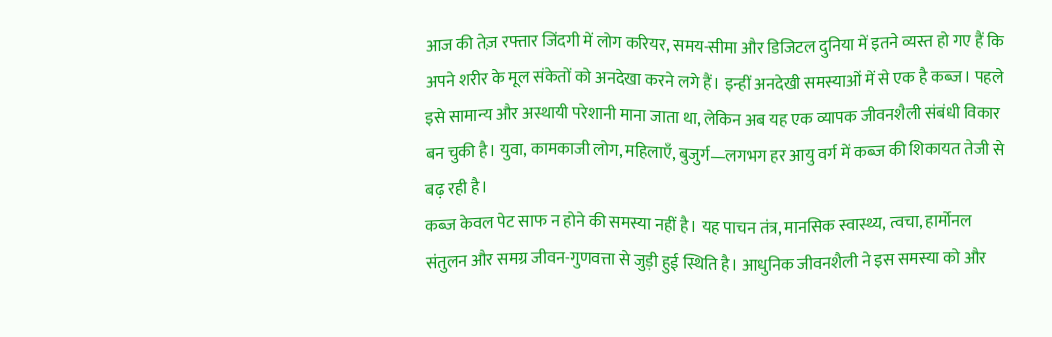आज की तेज़ रफ्तार जिंदगी में लोग करियर, समय-सीमा और डिजिटल दुनिया में इतने व्यस्त हो गए हैं कि अपने शरीर के मूल संकेतों को अनदेखा करने लगे हैं। इन्हीं अनदेखी समस्याओं में से एक है कब्ज। पहले इसे सामान्य और अस्थायी परेशानी माना जाता था, लेकिन अब यह एक व्यापक जीवनशैली संबंधी विकार बन चुकी है। युवा, कामकाजी लोग, महिलाएँ, बुजुर्ग—लगभग हर आयु वर्ग में कब्ज की शिकायत तेजी से बढ़ रही है।
कब्ज केवल पेट साफ न होने की समस्या नहीं है। यह पाचन तंत्र, मानसिक स्वास्थ्य, त्वचा, हार्मोनल संतुलन और समग्र जीवन-गुणवत्ता से जुड़ी हुई स्थिति है। आधुनिक जीवनशैली ने इस समस्या को और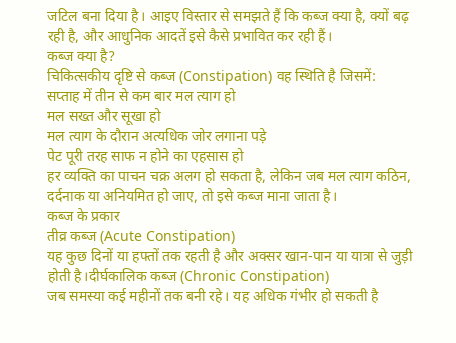जटिल बना दिया है। आइए विस्तार से समझते हैं कि कब्ज क्या है, क्यों बढ़ रही है, और आधुनिक आदतें इसे कैसे प्रभावित कर रही हैं।
कब्ज क्या है?
चिकित्सकीय दृष्टि से कब्ज (Constipation) वह स्थिति है जिसमें:
सप्ताह में तीन से कम बार मल त्याग हो
मल सख्त और सूखा हो
मल त्याग के दौरान अत्यधिक जोर लगाना पड़े
पेट पूरी तरह साफ न होने का एहसास हो
हर व्यक्ति का पाचन चक्र अलग हो सकता है, लेकिन जब मल त्याग कठिन, दर्दनाक या अनियमित हो जाए, तो इसे कब्ज माना जाता है।
कब्ज के प्रकार
तीव्र कब्ज (Acute Constipation)
यह कुछ दिनों या हफ्तों तक रहती है और अक्सर खान-पान या यात्रा से जुड़ी होती है।दीर्घकालिक कब्ज (Chronic Constipation)
जब समस्या कई महीनों तक बनी रहे। यह अधिक गंभीर हो सकती है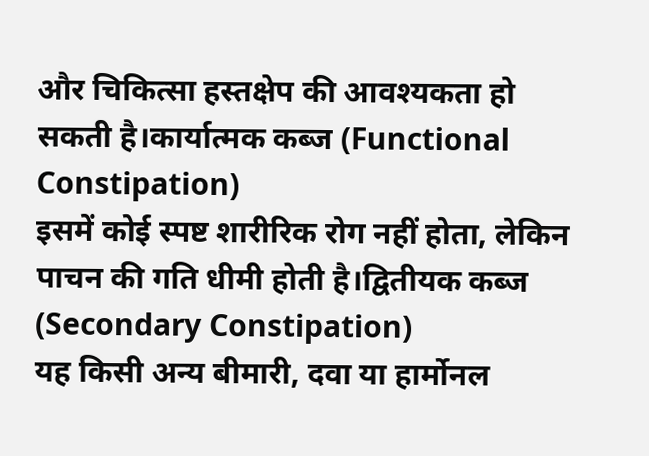और चिकित्सा हस्तक्षेप की आवश्यकता हो सकती है।कार्यात्मक कब्ज (Functional Constipation)
इसमें कोई स्पष्ट शारीरिक रोग नहीं होता, लेकिन पाचन की गति धीमी होती है।द्वितीयक कब्ज (Secondary Constipation)
यह किसी अन्य बीमारी, दवा या हार्मोनल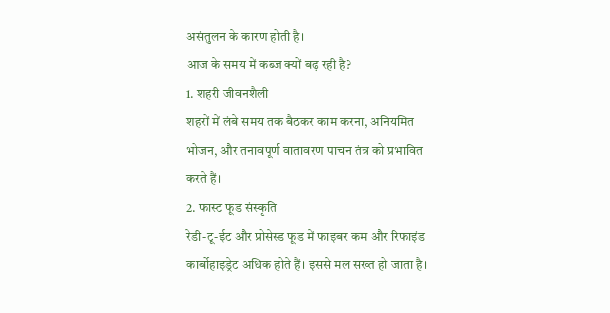असंतुलन के कारण होती है।
आज के समय में कब्ज क्यों बढ़ रही है?
1. शहरी जीवनशैली
शहरों में लंबे समय तक बैठकर काम करना, अनियमित भोजन, और तनावपूर्ण वातावरण पाचन तंत्र को प्रभावित करते हैं।
2. फास्ट फूड संस्कृति
रेडी-टू-ईट और प्रोसेस्ड फूड में फाइबर कम और रिफाइंड कार्बोहाइड्रेट अधिक होते हैं। इससे मल सख्त हो जाता है।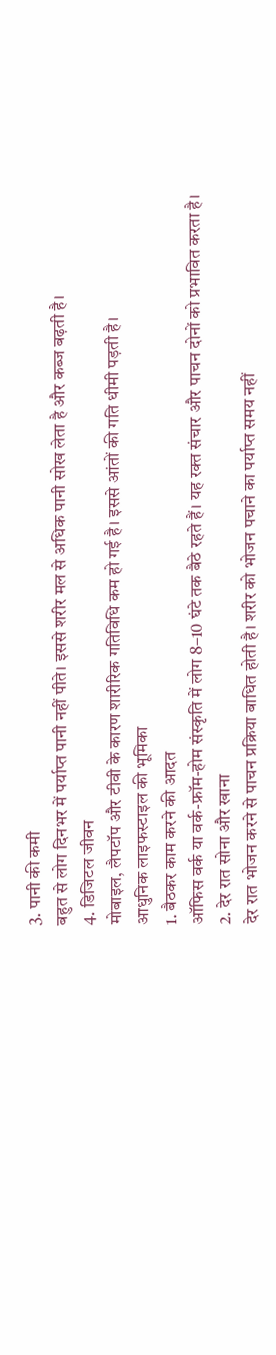3. पानी की कमी
बहुत से लोग दिनभर में पर्याप्त पानी नहीं पीते। इससे शरीर मल से अधिक पानी सोख लेता है और कब्ज बढ़ती है।
4. डिजिटल जीवन
मोबाइल, लैपटॉप और टीवी के कारण शारीरिक गतिविधि कम हो गई है। इससे आंतों की गति धीमी पड़ती है।
आधुनिक लाइफस्टाइल की भूमिका
1. बैठकर काम करने की आदत
ऑफिस वर्क या वर्क-फ्रॉम-होम संस्कृति में लोग 8–10 घंटे तक बैठे रहते हैं। यह रक्त संचार और पाचन दोनों को प्रभावित करता है।
2. देर रात सोना और खाना
देर रात भोजन करने से पाचन प्रक्रिया बाधित होती है। शरीर को भोजन पचाने का पर्याप्त समय नहीं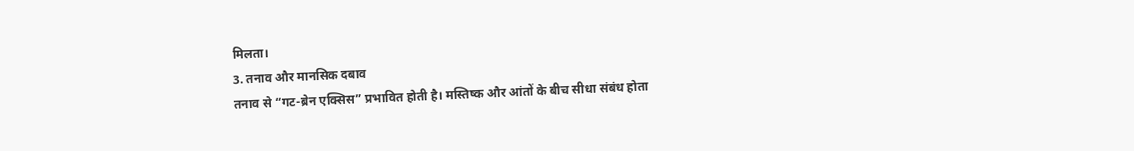मिलता।
3. तनाव और मानसिक दबाव
तनाव से “गट-ब्रेन एक्सिस” प्रभावित होती है। मस्तिष्क और आंतों के बीच सीधा संबंध होता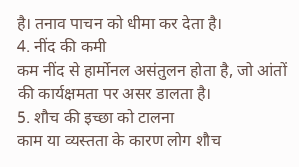है। तनाव पाचन को धीमा कर देता है।
4. नींद की कमी
कम नींद से हार्मोनल असंतुलन होता है, जो आंतों की कार्यक्षमता पर असर डालता है।
5. शौच की इच्छा को टालना
काम या व्यस्तता के कारण लोग शौच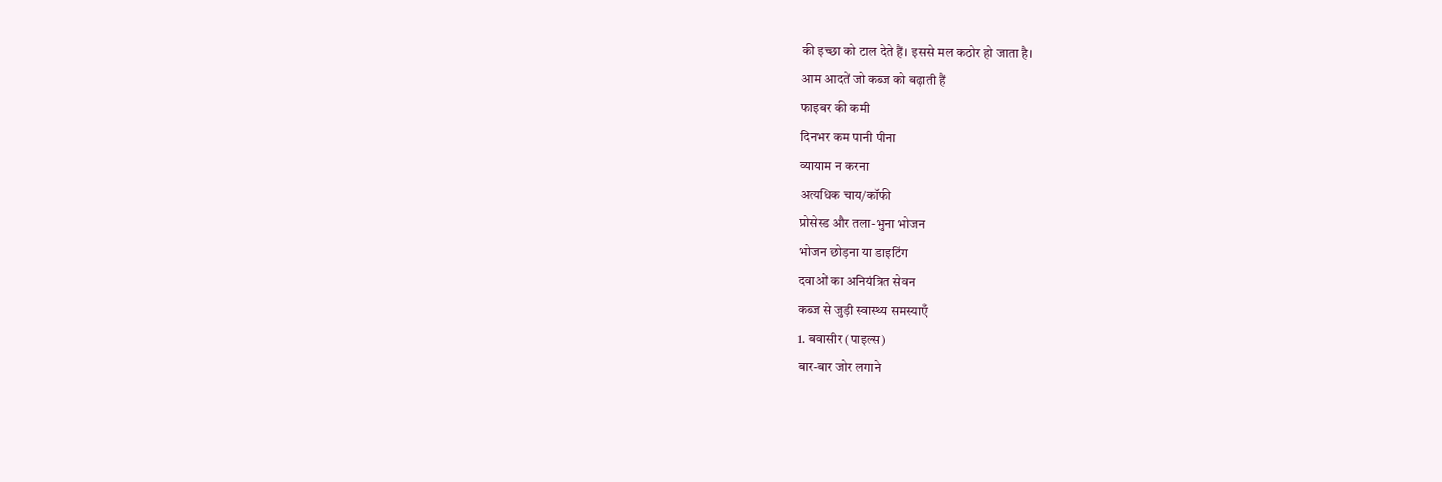की इच्छा को टाल देते हैं। इससे मल कठोर हो जाता है।
आम आदतें जो कब्ज को बढ़ाती हैं
फाइबर की कमी
दिनभर कम पानी पीना
व्यायाम न करना
अत्यधिक चाय/कॉफी
प्रोसेस्ड और तला-भुना भोजन
भोजन छोड़ना या डाइटिंग
दवाओं का अनियंत्रित सेवन
कब्ज से जुड़ी स्वास्थ्य समस्याएँ
1. बवासीर (पाइल्स)
बार-बार जोर लगाने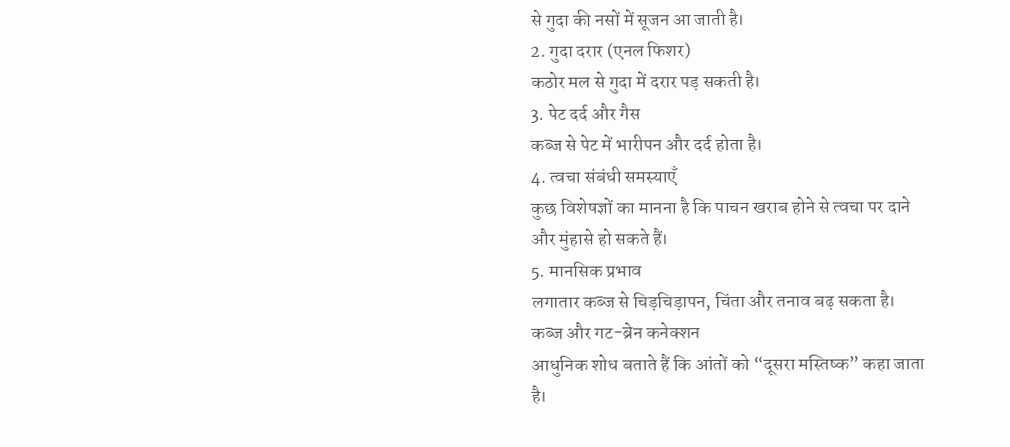से गुदा की नसों में सूजन आ जाती है।
2. गुदा दरार (एनल फिशर)
कठोर मल से गुदा में दरार पड़ सकती है।
3. पेट दर्द और गैस
कब्ज से पेट में भारीपन और दर्द होता है।
4. त्वचा संबंधी समस्याएँ
कुछ विशेषज्ञों का मानना है कि पाचन खराब होने से त्वचा पर दाने और मुंहासे हो सकते हैं।
5. मानसिक प्रभाव
लगातार कब्ज से चिड़चिड़ापन, चिंता और तनाव बढ़ सकता है।
कब्ज और गट-ब्रेन कनेक्शन
आधुनिक शोध बताते हैं कि आंतों को “दूसरा मस्तिष्क” कहा जाता है।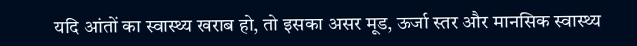यदि आंतों का स्वास्थ्य खराब हो, तो इसका असर मूड, ऊर्जा स्तर और मानसिक स्वास्थ्य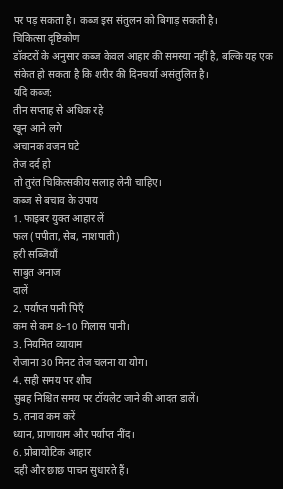पर पड़ सकता है। कब्ज इस संतुलन को बिगाड़ सकती है।
चिकित्सा दृष्टिकोण
डॉक्टरों के अनुसार कब्ज केवल आहार की समस्या नहीं है, बल्कि यह एक संकेत हो सकता है कि शरीर की दिनचर्या असंतुलित है।
यदि कब्ज:
तीन सप्ताह से अधिक रहे
खून आने लगे
अचानक वजन घटे
तेज दर्द हो
तो तुरंत चिकित्सकीय सलाह लेनी चाहिए।
कब्ज से बचाव के उपाय
1. फाइबर युक्त आहार लें
फल (पपीता, सेब, नाशपाती)
हरी सब्जियाँ
साबुत अनाज
दालें
2. पर्याप्त पानी पिएँ
कम से कम 8–10 गिलास पानी।
3. नियमित व्यायाम
रोजाना 30 मिनट तेज चलना या योग।
4. सही समय पर शौच
सुबह निश्चित समय पर टॉयलेट जाने की आदत डालें।
5. तनाव कम करें
ध्यान, प्राणायाम और पर्याप्त नींद।
6. प्रोबायोटिक आहार
दही और छाछ पाचन सुधारते हैं।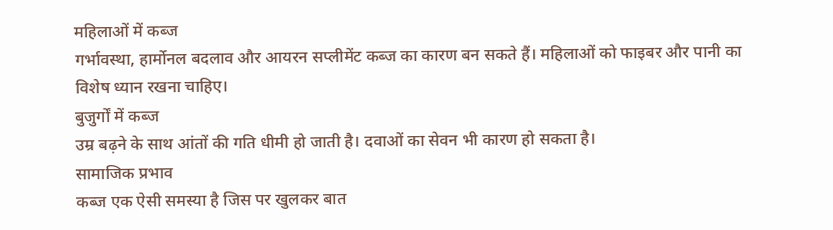महिलाओं में कब्ज
गर्भावस्था, हार्मोनल बदलाव और आयरन सप्लीमेंट कब्ज का कारण बन सकते हैं। महिलाओं को फाइबर और पानी का विशेष ध्यान रखना चाहिए।
बुजुर्गों में कब्ज
उम्र बढ़ने के साथ आंतों की गति धीमी हो जाती है। दवाओं का सेवन भी कारण हो सकता है।
सामाजिक प्रभाव
कब्ज एक ऐसी समस्या है जिस पर खुलकर बात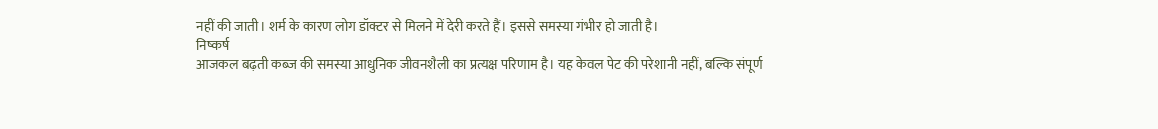नहीं की जाती। शर्म के कारण लोग डॉक्टर से मिलने में देरी करते हैं। इससे समस्या गंभीर हो जाती है।
निष्कर्ष
आजकल बढ़ती कब्ज की समस्या आधुनिक जीवनशैली का प्रत्यक्ष परिणाम है। यह केवल पेट की परेशानी नहीं, बल्कि संपूर्ण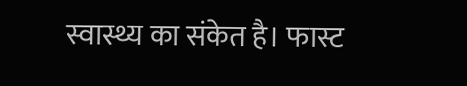स्वास्थ्य का संकेत है। फास्ट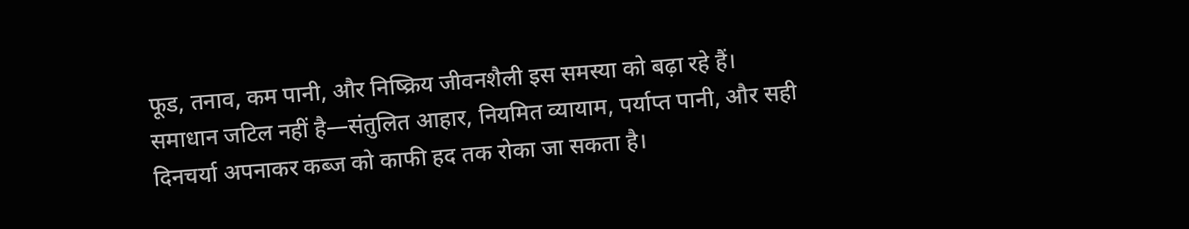फूड, तनाव, कम पानी, और निष्क्रिय जीवनशैली इस समस्या को बढ़ा रहे हैं।
समाधान जटिल नहीं है—संतुलित आहार, नियमित व्यायाम, पर्याप्त पानी, और सही दिनचर्या अपनाकर कब्ज को काफी हद तक रोका जा सकता है।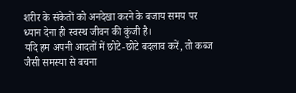शरीर के संकेतों को अनदेखा करने के बजाय समय पर ध्यान देना ही स्वस्थ जीवन की कुंजी है।
यदि हम अपनी आदतों में छोटे-छोटे बदलाव करें, तो कब्ज जैसी समस्या से बचना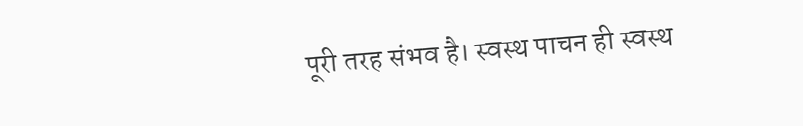पूरी तरह संभव है। स्वस्थ पाचन ही स्वस्थ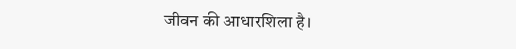जीवन की आधारशिला है।